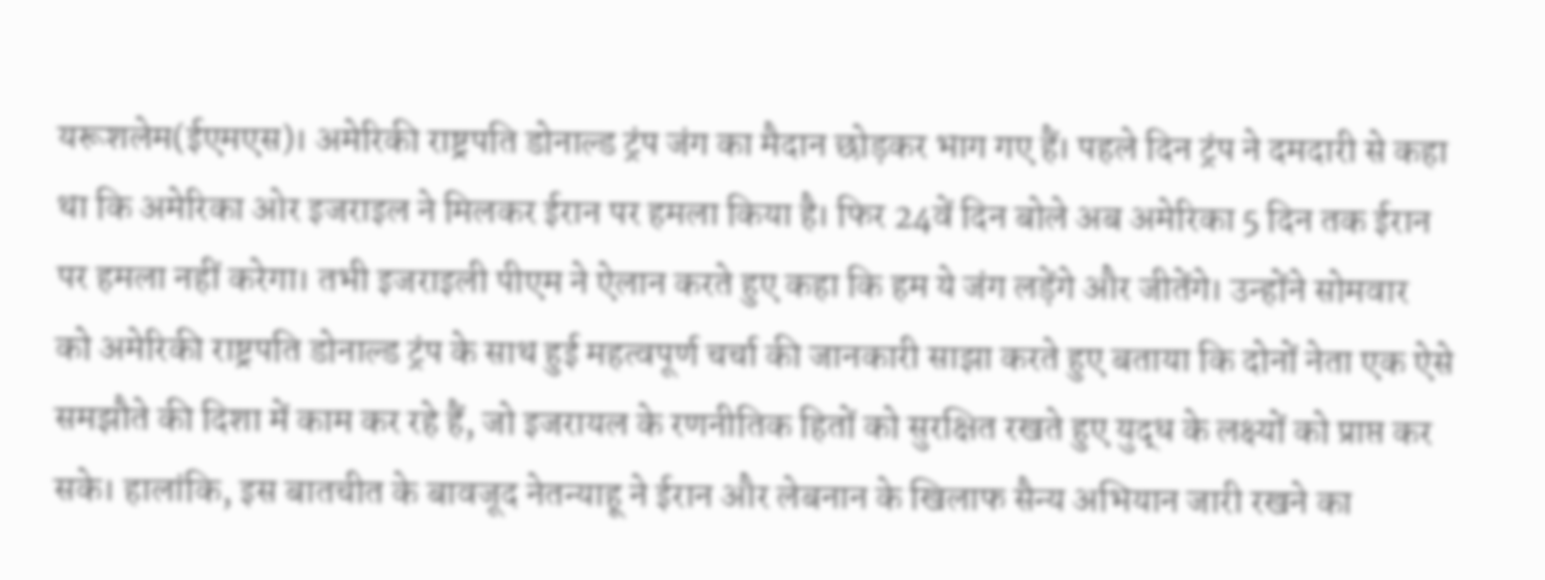यरूशलेम(ईएमएस)। अमेरिकी राष्ट्रपति डोनाल्ड ट्रंप जंग का मैदान छोड़कर भाग गए हैं। पहले दिन ट्रंप ने दमदारी से कहा था कि अमेरिका ओर इजराइल ने मिलकर ईरान पर हमला किया है। फिर 24वें दिन बोले अब अमेरिका 5 दिन तक ईरान पर हमला नहीं करेगा। तभी इजराइली पीएम ने ऐलान करते हुए कहा कि हम ये जंग लड़ेंगे और जीतेंगे। उन्होंने सोमवार को अमेरिकी राष्ट्रपति डोनाल्ड ट्रंप के साथ हुई महत्वपूर्ण चर्चा की जानकारी साझा करते हुए बताया कि दोनों नेता एक ऐसे समझौते की दिशा में काम कर रहे हैं, जो इजरायल के रणनीतिक हितों को सुरक्षित रखते हुए युद्ध के लक्ष्यों को प्राप्त कर सके। हालांकि, इस बातचीत के बावजूद नेतन्याहू ने ईरान और लेबनान के खिलाफ सैन्य अभियान जारी रखने का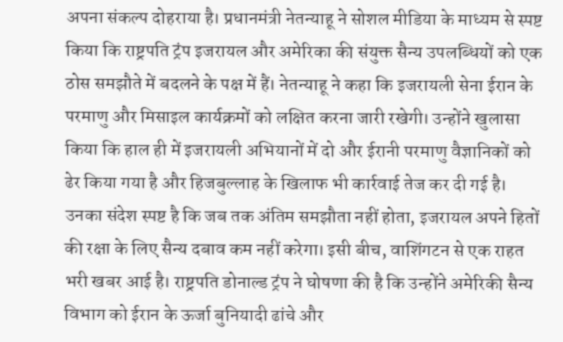अपना संकल्प दोहराया है। प्रधानमंत्री नेतन्याहू ने सोशल मीडिया के माध्यम से स्पष्ट किया कि राष्ट्रपति ट्रंप इजरायल और अमेरिका की संयुक्त सैन्य उपलब्धियों को एक ठोस समझौते में बदलने के पक्ष में हैं। नेतन्याहू ने कहा कि इजरायली सेना ईरान के परमाणु और मिसाइल कार्यक्रमों को लक्षित करना जारी रखेगी। उन्होंने खुलासा किया कि हाल ही में इजरायली अभियानों में दो और ईरानी परमाणु वैज्ञानिकों को ढेर किया गया है और हिजबुल्लाह के खिलाफ भी कार्रवाई तेज कर दी गई है। उनका संदेश स्पष्ट है कि जब तक अंतिम समझौता नहीं होता, इजरायल अपने हितों की रक्षा के लिए सैन्य दबाव कम नहीं करेगा। इसी बीच, वाशिंगटन से एक राहत भरी खबर आई है। राष्ट्रपति डोनाल्ड ट्रंप ने घोषणा की है कि उन्होंने अमेरिकी सैन्य विभाग को ईरान के ऊर्जा बुनियादी ढांचे और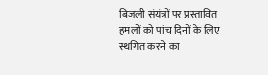बिजली संयंत्रों पर प्रस्तावित हमलों को पांच दिनों के लिए स्थगित करने का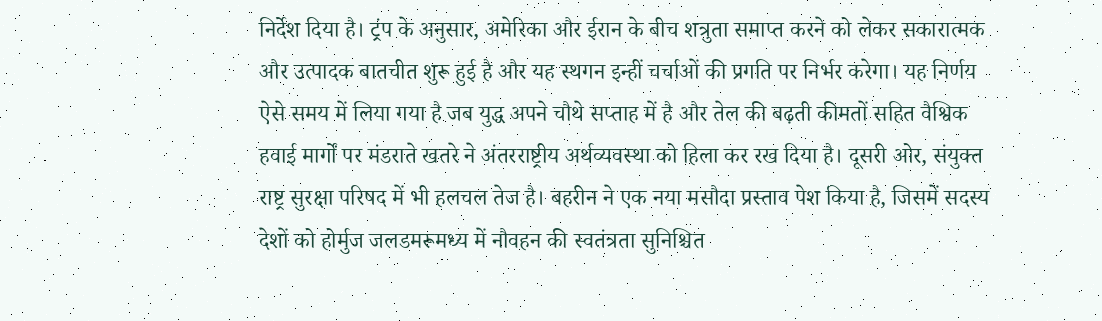निर्देश दिया है। ट्रंप के अनुसार, अमेरिका और ईरान के बीच शत्रुता समाप्त करने को लेकर सकारात्मक और उत्पादक बातचीत शुरू हुई है और यह स्थगन इन्हीं चर्चाओं की प्रगति पर निर्भर करेगा। यह निर्णय ऐसे समय में लिया गया है जब युद्ध अपने चौथे सप्ताह में है और तेल की बढ़ती कीमतों सहित वैश्विक हवाई मार्गों पर मंडराते खतरे ने अंतरराष्ट्रीय अर्थव्यवस्था को हिला कर रख दिया है। दूसरी ओर, संयुक्त राष्ट्र सुरक्षा परिषद में भी हलचल तेज है। बहरीन ने एक नया मसौदा प्रस्ताव पेश किया है, जिसमें सदस्य देशों को होर्मुज जलडमरूमध्य में नौवहन की स्वतंत्रता सुनिश्चित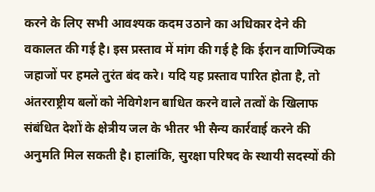करने के लिए सभी आवश्यक कदम उठाने का अधिकार देने की वकालत की गई है। इस प्रस्ताव में मांग की गई है कि ईरान वाणिज्यिक जहाजों पर हमले तुरंत बंद करे। यदि यह प्रस्ताव पारित होता है, तो अंतरराष्ट्रीय बलों को नेविगेशन बाधित करने वाले तत्वों के खिलाफ संबंधित देशों के क्षेत्रीय जल के भीतर भी सैन्य कार्रवाई करने की अनुमति मिल सकती है। हालांकि, सुरक्षा परिषद के स्थायी सदस्यों की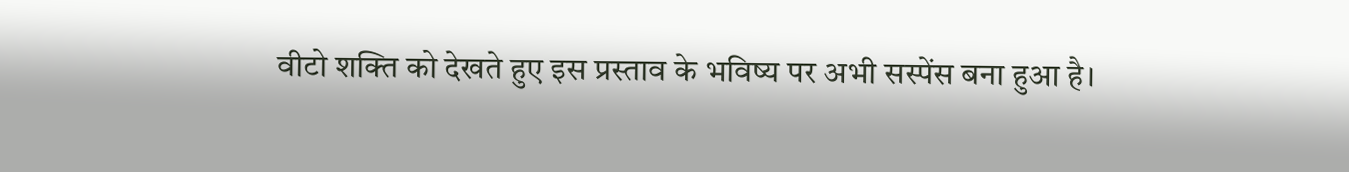वीटो शक्ति को देखते हुए इस प्रस्ताव के भविष्य पर अभी सस्पेंस बना हुआ है।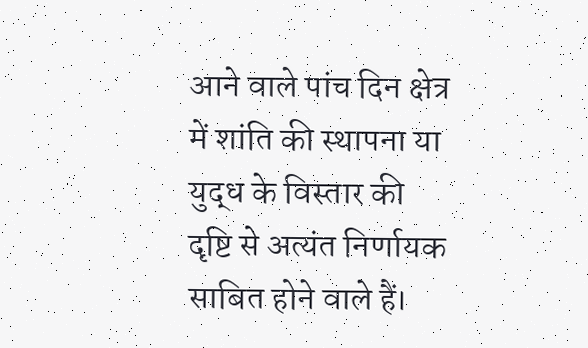आने वाले पांच दिन क्षेत्र में शांति की स्थापना या युद्ध के विस्तार की दृष्टि से अत्यंत निर्णायक साबित होने वाले हैं।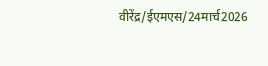वीरेंद्र/ईएमएस/24मार्च2026